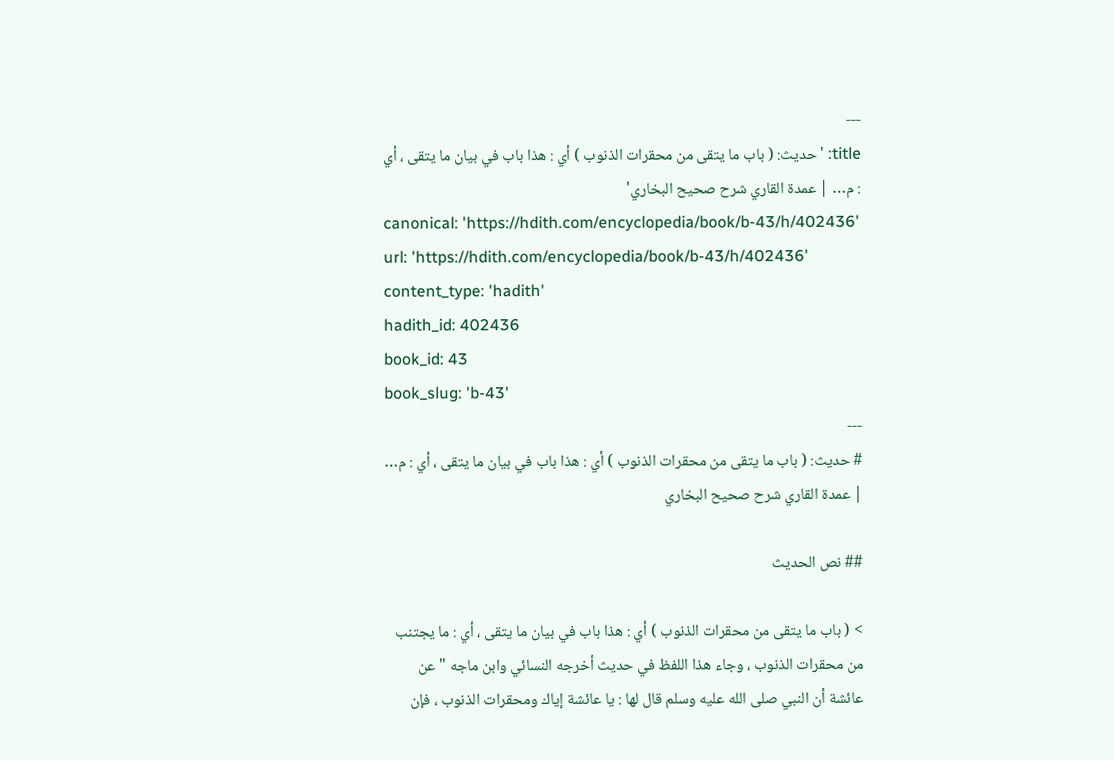---
title: 'حديث: ( باب ما يتقى من محقرات الذنوب ) أي : هذا باب في بيان ما يتقى ، أي : م… | عمدة القاري شرح صحيح البخاري'
canonical: 'https://hdith.com/encyclopedia/book/b-43/h/402436'
url: 'https://hdith.com/encyclopedia/book/b-43/h/402436'
content_type: 'hadith'
hadith_id: 402436
book_id: 43
book_slug: 'b-43'
---
# حديث: ( باب ما يتقى من محقرات الذنوب ) أي : هذا باب في بيان ما يتقى ، أي : م… | عمدة القاري شرح صحيح البخاري

## نص الحديث

> ( باب ما يتقى من محقرات الذنوب ) أي : هذا باب في بيان ما يتقى ، أي : ما يجتنب من محقرات الذنوب ، وجاء هذا اللفظ في حديث أخرجه النسائي وابن ماجه " عن عائشة أن النبي صلى الله عليه وسلم قال لها : يا عائشة إياك ومحقرات الذنوب ، فإن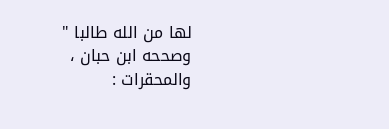لها من الله طالبا " وصححه ابن حبان ، والمحقرات :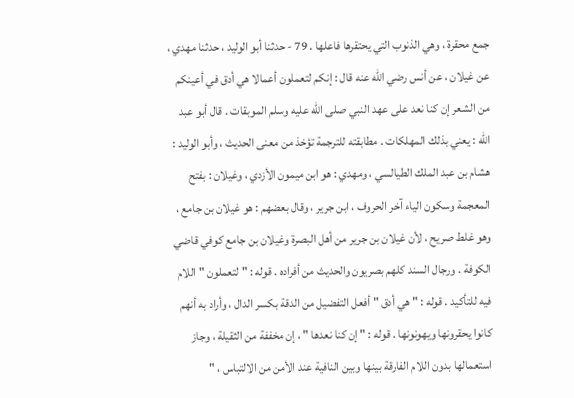جمع محقرة ، وهي الذنوب التي يحتقرها فاعلها . 79 - حدثنا أبو الوليد ، حدثنا مهدي ، عن غيلان ، عن أنس رضي الله عنه قال : إنكم لتعملون أعمالا هي أدق في أعينكم من الشعر إن كنا نعد على عهد النبي صلى الله عليه وسلم الموبقات . قال أبو عبد الله : يعني بذلك المهلكات . مطابقته للترجمة تؤخذ من معنى الحديث ، وأبو الوليد : هشام بن عبد الملك الطيالسي ، ومهدي : هو ابن ميمون الأزدي ، وغيلان : بفتح المعجمة وسكون الياء آخر الحروف ، ابن جرير ، وقال بعضهم : هو غيلان بن جامع ، وهو غلط صريح ، لأن غيلان بن جرير من أهل البصرة وغيلان بن جامع كوفي قاضي الكوفة . ورجال السند كلهم بصريون والحديث من أفراده . قوله : " لتعملون " اللام فيه للتأكيد . قوله : " هي أدق " أفعل التفضيل من الدقة بكسر الدال ، وأراد به أنهم كانوا يحقرونها ويهونونها . قوله : " إن كنا نعدها " ، إن مخففة من الثقيلة ، وجاز استعمالها بدون اللام الفارقة بينها وبين النافية عند الأمن من الالتباس ، "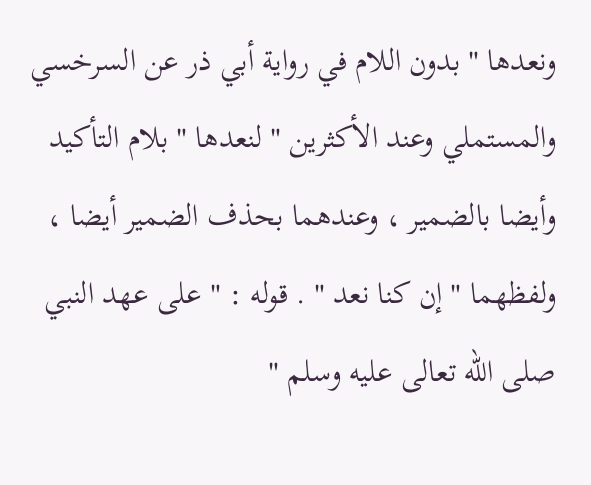ونعدها " بدون اللام في رواية أبي ذر عن السرخسي والمستملي وعند الأكثرين " لنعدها " بلام التأكيد وأيضا بالضمير ، وعندهما بحذف الضمير أيضا ، ولفظهما " إن كنا نعد " . قوله : " على عهد النبي صلى الله تعالى عليه وسلم "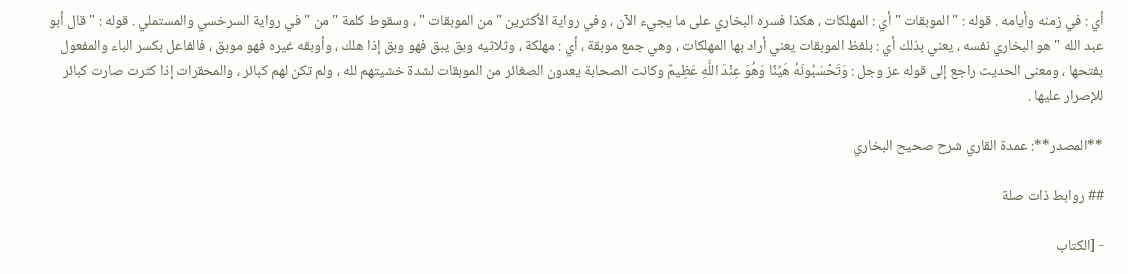أي : في زمنه وأيامه . قوله : " الموبقات " أي : المهلكات ، هكذا فسره البخاري على ما يجيء الآن ، وفي رواية الأكثرين " من الموبقات " ، وسقوط كلمة " من " في رواية السرخسي والمستملي . قوله : " قال أبو عبد الله " هو البخاري نفسه ، يعني بذلك أي : بلفظ الموبقات يعني أراد بها المهلكات ، وهي جمع موبقة ، أي : مهلكة ، وثلاثيه وبق يبق فهو وبق إذا هلك ، وأوبقه غيره فهو موبق ، فالفاعل بكسر الباء والمفعول بفتحها ، ومعنى الحديث راجع إلى قوله عز وجل : وَتَحْسَبُونَهُ هَيِّنًا وَهُوَ عِنْدَ اللَّهِ عَظِيمٌ وكانت الصحابة يعدون الصغائر من الموبقات لشدة خشيتهم لله ، ولم تكن لهم كبائر ، والمحقرات إذا كثرت صارت كبائر للإصرار عليها .

**المصدر**: عمدة القاري شرح صحيح البخاري

## روابط ذات صلة

- [الكتاب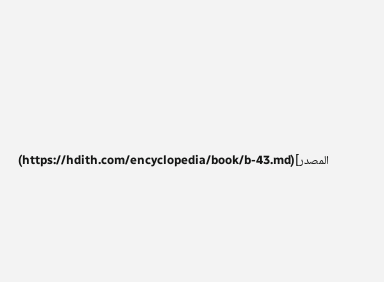المصدر](https://hdith.com/encyclopedia/book/b-43.md)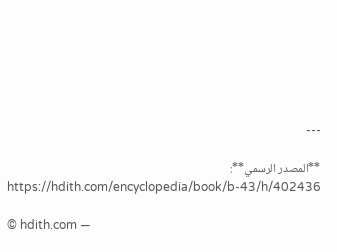---

**المصدر الرسمي**: https://hdith.com/encyclopedia/book/b-43/h/402436

© hdith.com —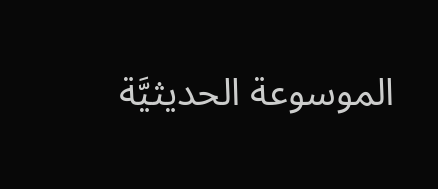الموسوعة الحديثيَّة